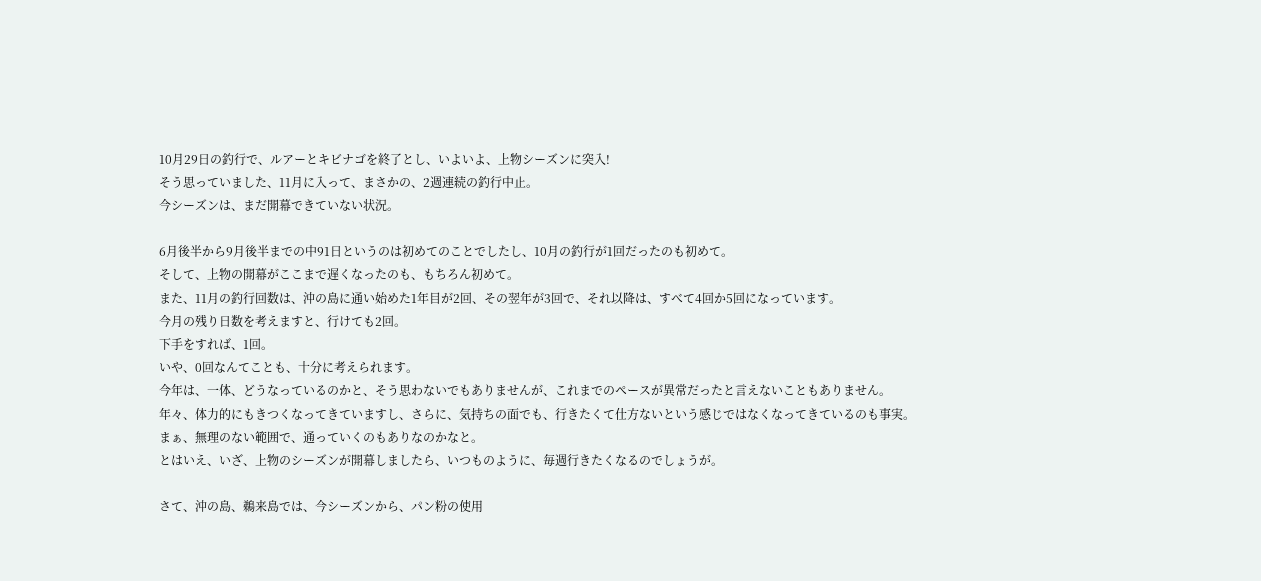10月29日の釣行で、ルアーとキビナゴを終了とし、いよいよ、上物シーズンに突入!
そう思っていました、11月に入って、まさかの、2週連続の釣行中止。
今シーズンは、まだ開幕できていない状況。

6月後半から9月後半までの中91日というのは初めてのことでしたし、10月の釣行が1回だったのも初めて。
そして、上物の開幕がここまで遅くなったのも、もちろん初めて。
また、11月の釣行回数は、沖の島に通い始めた1年目が2回、その翌年が3回で、それ以降は、すべて4回か5回になっています。
今月の残り日数を考えますと、行けても2回。
下手をすれば、1回。
いや、0回なんてことも、十分に考えられます。
今年は、一体、どうなっているのかと、そう思わないでもありませんが、これまでのペースが異常だったと言えないこともありません。
年々、体力的にもきつくなってきていますし、さらに、気持ちの面でも、行きたくて仕方ないという感じではなくなってきているのも事実。
まぁ、無理のない範囲で、通っていくのもありなのかなと。
とはいえ、いざ、上物のシーズンが開幕しましたら、いつものように、毎週行きたくなるのでしょうが。

さて、沖の島、鵜来島では、今シーズンから、パン粉の使用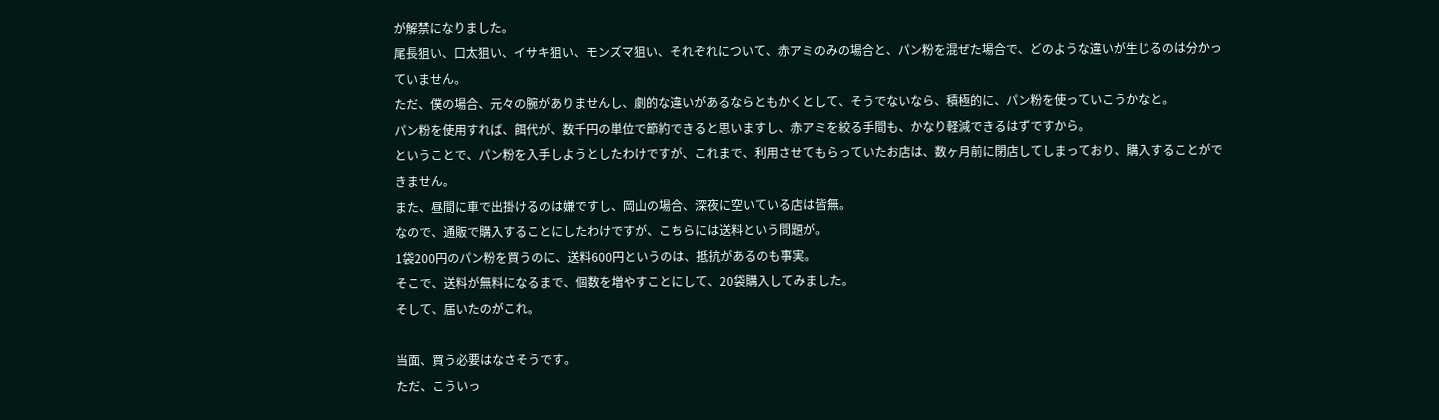が解禁になりました。
尾長狙い、口太狙い、イサキ狙い、モンズマ狙い、それぞれについて、赤アミのみの場合と、パン粉を混ぜた場合で、どのような違いが生じるのは分かっていません。
ただ、僕の場合、元々の腕がありませんし、劇的な違いがあるならともかくとして、そうでないなら、積極的に、パン粉を使っていこうかなと。
パン粉を使用すれば、餌代が、数千円の単位で節約できると思いますし、赤アミを絞る手間も、かなり軽減できるはずですから。
ということで、パン粉を入手しようとしたわけですが、これまで、利用させてもらっていたお店は、数ヶ月前に閉店してしまっており、購入することができません。
また、昼間に車で出掛けるのは嫌ですし、岡山の場合、深夜に空いている店は皆無。
なので、通販で購入することにしたわけですが、こちらには送料という問題が。
1袋200円のパン粉を買うのに、送料600円というのは、抵抗があるのも事実。
そこで、送料が無料になるまで、個数を増やすことにして、20袋購入してみました。
そして、届いたのがこれ。

当面、買う必要はなさそうです。
ただ、こういっ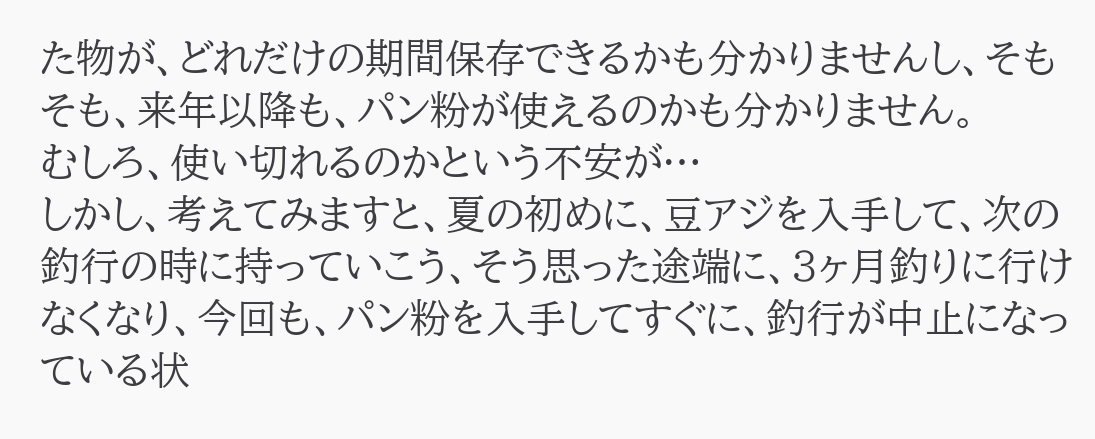た物が、どれだけの期間保存できるかも分かりませんし、そもそも、来年以降も、パン粉が使えるのかも分かりません。
むしろ、使い切れるのかという不安が…
しかし、考えてみますと、夏の初めに、豆アジを入手して、次の釣行の時に持っていこう、そう思った途端に、3ヶ月釣りに行けなくなり、今回も、パン粉を入手してすぐに、釣行が中止になっている状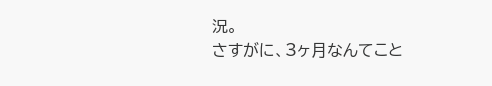況。
さすがに、3ヶ月なんてこと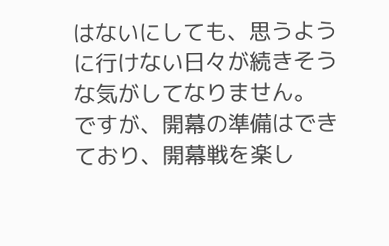はないにしても、思うように行けない日々が続きそうな気がしてなりません。
ですが、開幕の準備はできており、開幕戦を楽し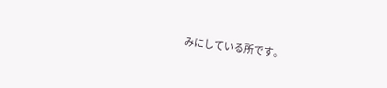みにしている所です。